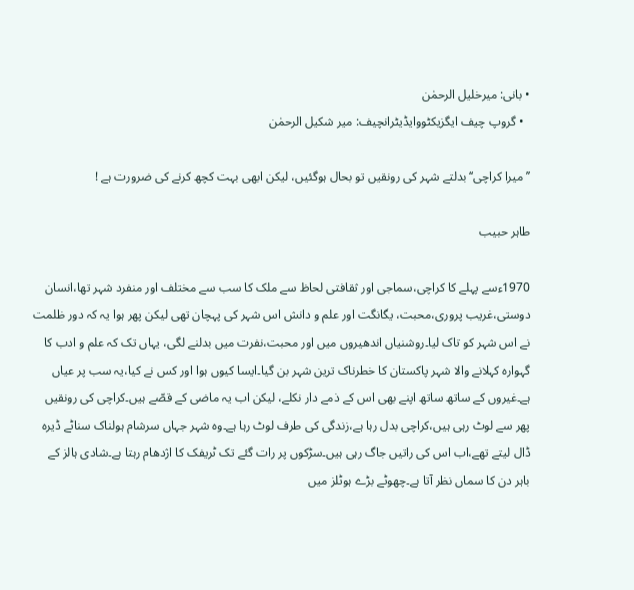• بانی: میرخلیل الرحمٰن
  • گروپ چیف ایگزیکٹووایڈیٹرانچیف: میر شکیل الرحمٰن

’’میرا کراچی‘‘ بدلتے شہر کی رونقیں تو بحال ہوگئیں، لیکن ابھی بہت کچھ کرنے کی ضرورت ہے !

طاہر حبیب

1970ءسے پہلے کا کراچی،سماجی اور ثقافتی لحاظ سے ملک کا سب سے مختلف اور منفرد شہر تھا،انسان دوستی،غریب پروری،محبت، یگانگت اور علم و دانش اس شہر کی پہچان تھی لیکن پھر ہوا یہ کہ دور ظلمت نے اس شہر کو تاک لیا۔روشنیاں اندھیروں میں اور محبت،نفرت میں بدلنے لگی، یہاں تک کہ علم و ادب کا گہوارہ کہلانے والا شہر پاکستان کا خطرناک ترین شہر بن گیا۔ایسا کیوں ہوا اور کس نے کیا،یہ سب پر عیاں ہے۔غیروں کے ساتھ ساتھ اپنے بھی اس کے ذمے دار نکلے، لیکن اب یہ ماضی کے قصّے ہیں۔کراچی کی رونقیں پھر سے لوٹ رہی ہیں،کراچی بدل رہا ہے،زندگی کی طرف لوٹ رہا ہے۔وہ شہر جہاں سرشام ہولناک سناٹے ڈیرہ ڈال لیتے تھے،اب اس کی راتیں جاگ رہی ہیں۔سڑکوں پر رات گئے تک ٹریفک کا اژدھام رہتا ہے۔شادی ہالز کے باہر دن کا سماں نظر آتا ہے۔چھوٹے بڑے ہوٹلز میں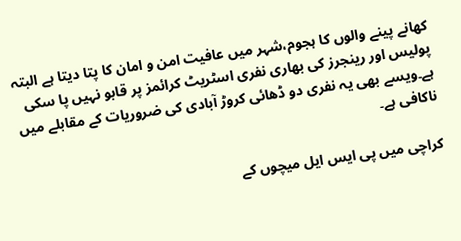کھانے پینے والوں کا ہجوم،شہر میں عافیت امن و امان کا پتا دیتا ہے البتہ پولیس اور رینجرز کی بھاری نفری اسٹریٹ کرائمز پر قابو نہیں پا سکی ہے۔ویسے بھی یہ نفری دو ڈھائی کروڑ آبادی کی ضروریات کے مقابلے میں ناکافی ہے۔

کراچی میں پی ایس ایل میچوں کے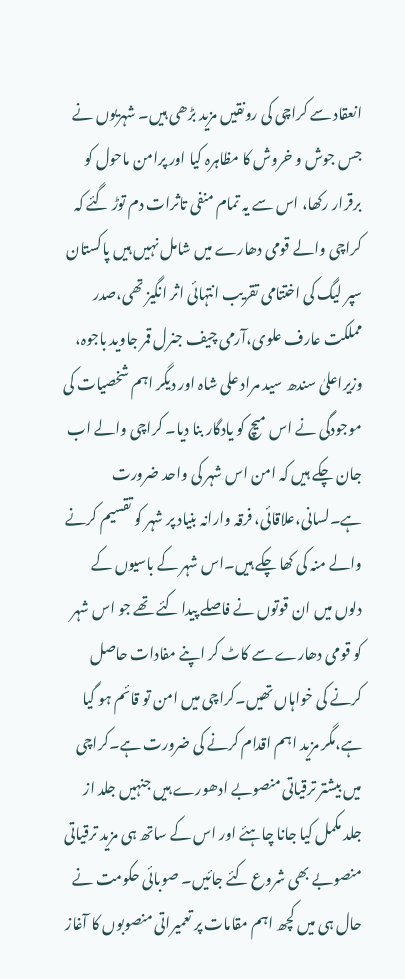انعقاد سے کراچی کی رونقیں مزید بڑھی ہیں۔ شہریوں نے جس جوش و خروش کا مظاہرہ کیا اور پرامن ماحول کو برقرار رکھا، اس سے یہ تمام منفی تاثرات دم توڑ گئے کہ کراچی والے قومی دھارے میں شامل نہیں ہیں پاکستان سپر لیگ کی اختتامی تقریب انتہائی اثر انگیز تھی،صدر مملکت عارف علوی،آرمی چیف جنرل قمر جاوید باجوہ، وزیراعلیٰ سندھ سید مراد علی شاہ اور دیگر اہم شخصیات کی موجودگی نے اس میچ کو یادگار بنا دیا۔ کراچی والے اب جان چکے ہیں کہ امن اس شہر کی واحد ضرورت ہے۔لسانی،علاقائی، فرقہ وارانہ بنیاد پر شہر کو تقسیم کرنے والے منہ کی کھا چکے ہیں۔اس شہر کے باسیوں کے دلوں میں ان قوتوں نے فاصلے پیدا کئے تھے جو اس شہر کو قومی دھارے سے کاٹ کر اپنے مفادات حاصل کرنے کی خواہاں تھیں۔کراچی میں امن تو قائم ہو گیا ہے،مگر مزید اہم اقدام کرنے کی ضرورت ہے۔کراچی میں بیشتر ترقیاتی منصوبے ادھورے ہیں جنہیں جلد از جلد مکمل کیا جانا چاہئے اور اس کے ساتھ ہی مزید ترقیاتی منصوبے بھی شروع کئے جائیں۔ صوبائی حکومت نے حال ہی میں کچھ اہم مقامات پر تعمیراتی منصوبوں کا آغاز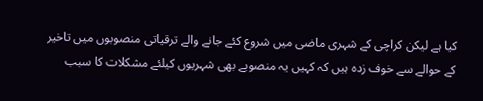کیا ہے لیکن کراچی کے شہری ماضی میں شروع کئے جانے والے ترقیاتی منصوبوں میں تاخیر کے حوالے سے خوف زدہ ہیں کہ کہیں یہ منصوبے بھی شہریوں کیلئے مشکلات کا سبب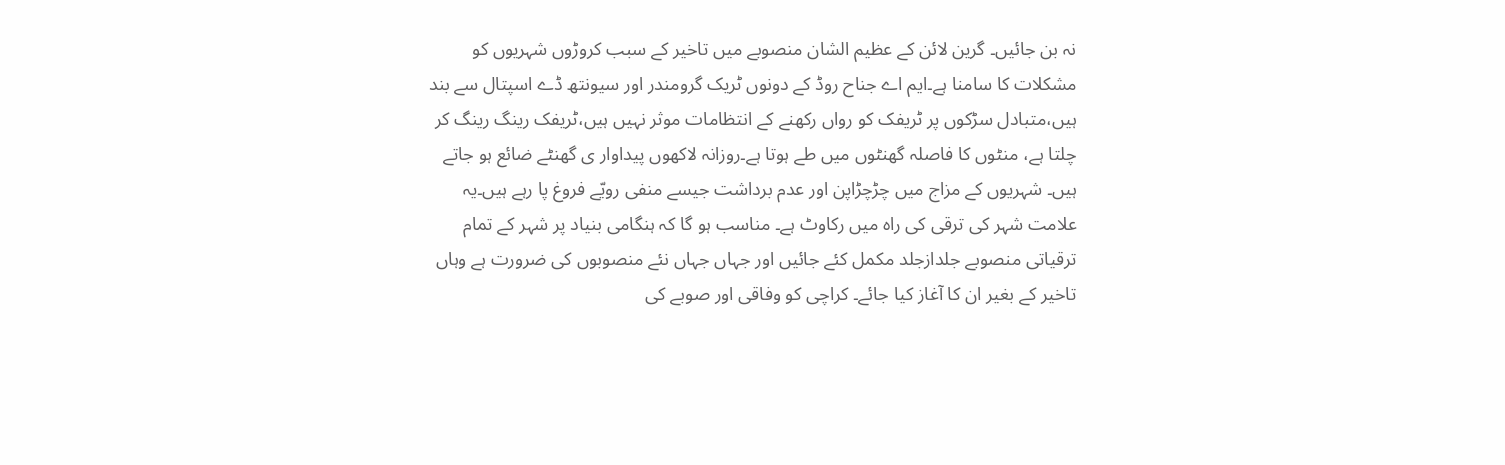نہ بن جائیں۔ گرین لائن کے عظیم الشان منصوبے میں تاخیر کے سبب کروڑوں شہریوں کو مشکلات کا سامنا ہے۔ایم اے جناح روڈ کے دونوں ٹریک گرومندر اور سیونتھ ڈے اسپتال سے بند ہیں،متبادل سڑکوں پر ٹریفک کو رواں رکھنے کے انتظامات موثر نہیں ہیں،ٹریفک رینگ رینگ کر چلتا ہے، منٹوں کا فاصلہ گھنٹوں میں طے ہوتا ہے۔روزانہ لاکھوں پیداوار ی گھنٹے ضائع ہو جاتے ہیں۔ شہریوں کے مزاج میں چڑچڑاپن اور عدم برداشت جیسے منفی رویّے فروغ پا رہے ہیں۔یہ علامت شہر کی ترقی کی راہ میں رکاوٹ ہے۔ مناسب ہو گا کہ ہنگامی بنیاد پر شہر کے تمام ترقیاتی منصوبے جلدازجلد مکمل کئے جائیں اور جہاں جہاں نئے منصوبوں کی ضرورت ہے وہاں تاخیر کے بغیر ان کا آغاز کیا جائے۔ کراچی کو وفاقی اور صوبے کی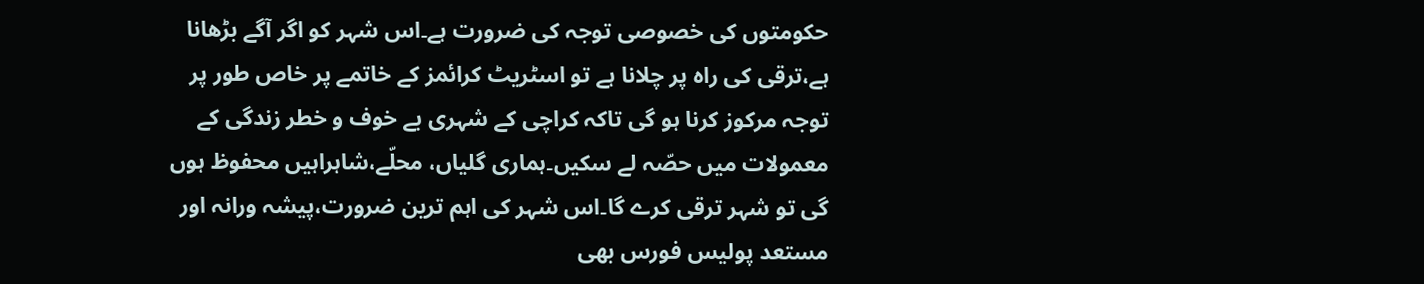حکومتوں کی خصوصی توجہ کی ضرورت ہے۔اس شہر کو اگر آگے بڑھانا ہے،ترقی کی راہ پر چلانا ہے تو اسٹریٹ کرائمز کے خاتمے پر خاص طور پر توجہ مرکوز کرنا ہو گی تاکہ کراچی کے شہری بے خوف و خطر زندگی کے معمولات میں حصّہ لے سکیں۔ہماری گلیاں، محلّے،شاہراہیں محفوظ ہوں گی تو شہر ترقی کرے گا۔اس شہر کی اہم ترین ضرورت،پیشہ ورانہ اور مستعد پولیس فورس بھی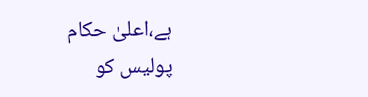ہے،اعلیٰ حکام پولیس کو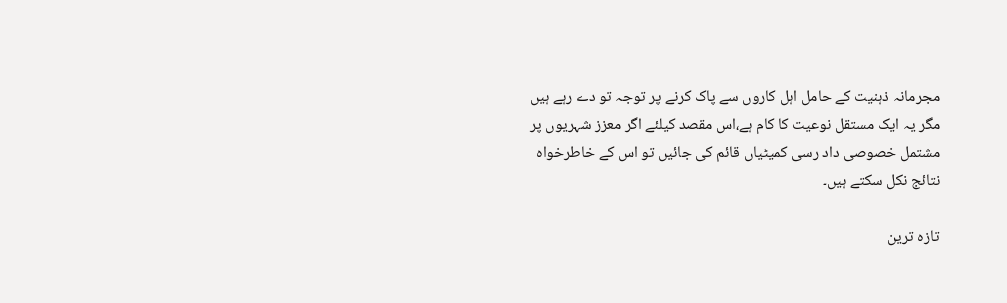مجرمانہ ذہنیت کے حامل اہل کاروں سے پاک کرنے پر توجہ تو دے رہے ہیں مگر یہ ایک مستقل نوعیت کا کام ہے،اس مقصد کیلئے اگر معزز شہریوں پر مشتمل خصوصی داد رسی کمیٹیاں قائم کی جائیں تو اس کے خاطرخواہ نتائج نکل سکتے ہیں۔

تازہ ترین